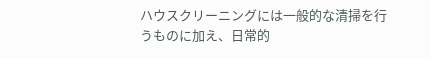ハウスクリーニングには一般的な清掃を行うものに加え、日常的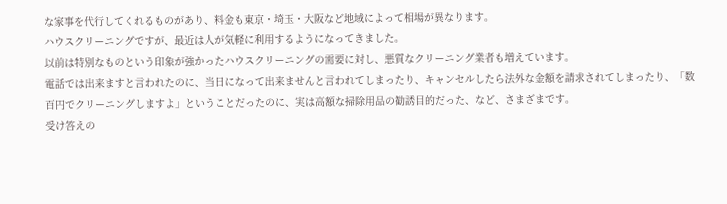な家事を代行してくれるものがあり、料金も東京・埼玉・大阪など地域によって相場が異なります。
ハウスクリーニングですが、最近は人が気軽に利用するようになってきました。
以前は特別なものという印象が強かったハウスクリーニングの需要に対し、悪質なクリーニング業者も増えています。
電話では出来ますと言われたのに、当日になって出来ませんと言われてしまったり、キャンセルしたら法外な金額を請求されてしまったり、「数百円でクリーニングしますよ」ということだったのに、実は高額な掃除用品の勧誘目的だった、など、さまざまです。
受け答えの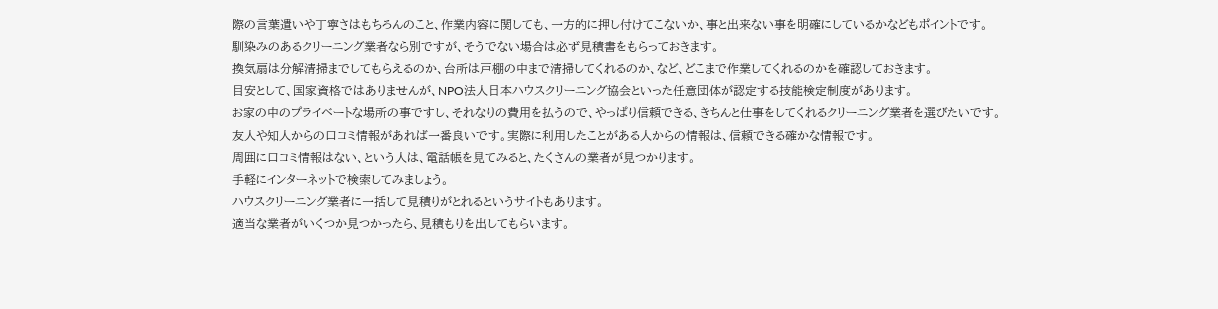際の言葉遣いや丁寧さはもちろんのこと、作業内容に関しても、一方的に押し付けてこないか、事と出来ない事を明確にしているかなどもポイントです。
馴染みのあるクリーニング業者なら別ですが、そうでない場合は必ず見積書をもらっておきます。
換気扇は分解清掃までしてもらえるのか、台所は戸棚の中まで清掃してくれるのか、など、どこまで作業してくれるのかを確認しておきます。
目安として、国家資格ではありませんが、NPO法人日本ハウスクリーニング協会といった任意団体が認定する技能検定制度があります。
お家の中のプライベートな場所の事ですし、それなりの費用を払うので、やっぱり信頼できる、きちんと仕事をしてくれるクリーニング業者を選びたいです。
友人や知人からの口コミ情報があれば一番良いです。実際に利用したことがある人からの情報は、信頼できる確かな情報です。
周囲に口コミ情報はない、という人は、電話帳を見てみると、たくさんの業者が見つかります。
手軽にインターネットで検索してみましょう。
ハウスクリーニング業者に一括して見積りがとれるというサイトもあります。
適当な業者がいくつか見つかったら、見積もりを出してもらいます。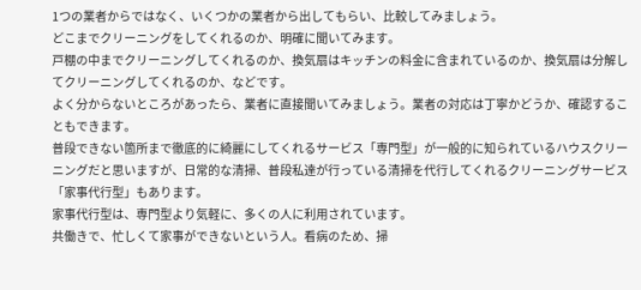1つの業者からではなく、いくつかの業者から出してもらい、比較してみましょう。
どこまでクリーニングをしてくれるのか、明確に聞いてみます。
戸棚の中までクリーニングしてくれるのか、換気扇はキッチンの料金に含まれているのか、換気扇は分解してクリーニングしてくれるのか、などです。
よく分からないところがあったら、業者に直接聞いてみましょう。業者の対応は丁寧かどうか、確認することもできます。
普段できない箇所まで徹底的に綺麗にしてくれるサービス「専門型」が一般的に知られているハウスクリーニングだと思いますが、日常的な清掃、普段私達が行っている清掃を代行してくれるクリーニングサービス「家事代行型」もあります。
家事代行型は、専門型より気軽に、多くの人に利用されています。
共働きで、忙しくて家事ができないという人。看病のため、掃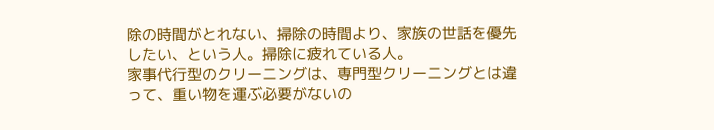除の時間がとれない、掃除の時間より、家族の世話を優先したい、という人。掃除に疲れている人。
家事代行型のクリーニングは、専門型クリーニングとは違って、重い物を運ぶ必要がないの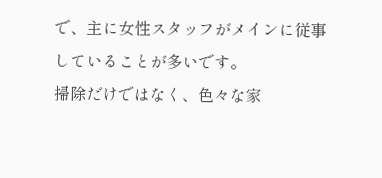で、主に女性スタッフがメインに従事していることが多いです。
掃除だけではなく、色々な家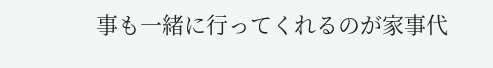事も一緒に行ってくれるのが家事代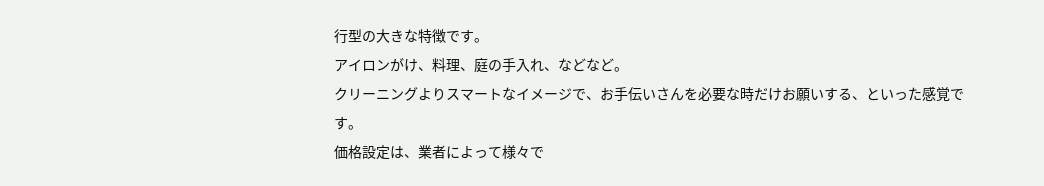行型の大きな特徴です。
アイロンがけ、料理、庭の手入れ、などなど。
クリーニングよりスマートなイメージで、お手伝いさんを必要な時だけお願いする、といった感覚です。
価格設定は、業者によって様々で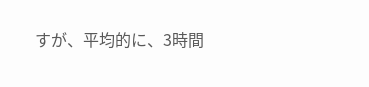すが、平均的に、3時間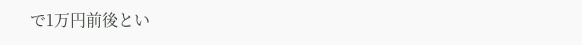で1万円前後とい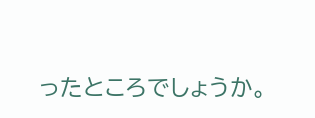ったところでしょうか。